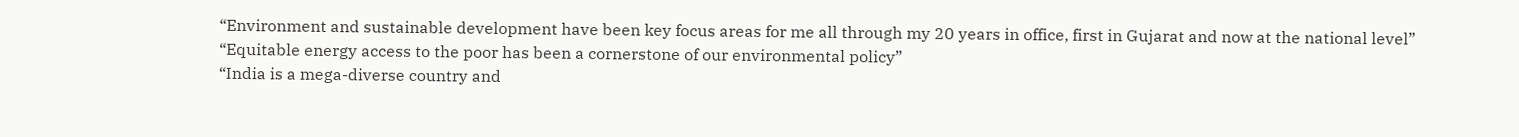“Environment and sustainable development have been key focus areas for me all through my 20 years in office, first in Gujarat and now at the national level”
“Equitable energy access to the poor has been a cornerstone of our environmental policy”
“India is a mega-diverse country and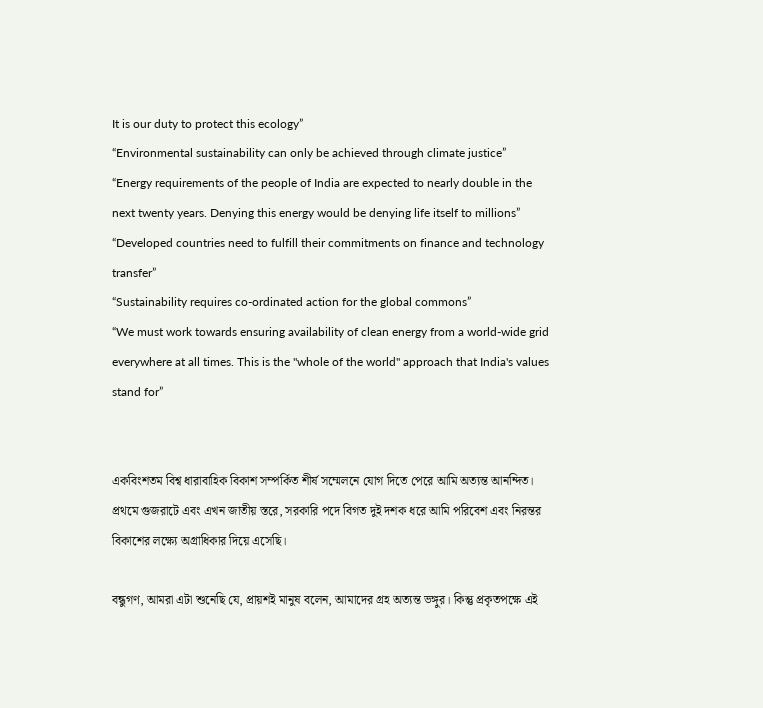It is our duty to protect this ecology”
“Environmental sustainability can only be achieved through climate justice”
“Energy requirements of the people of India are expected to nearly double in the next twenty years. Denying this energy would be denying life itself to millions”
“Developed countries need to fulfill their commitments on finance and technology transfer”
“Sustainability requires co-ordinated action for the global commons”
“We must work towards ensuring availability of clean energy from a world-wide grid everywhere at all times. This is the ''whole of the world'' approach that India's values stand for”


একবিংশতম বিশ্ব ধারাবাহিক বিকাশ সম্পর্কিত শীর্ষ সম্মেলনে যোগ দিতে পেরে আমি অত্যন্ত আনন্দিত। প্রথমে গুজরাটে এবং এখন জাতীয় স্তরে, সরকারি পদে বিগত দুই দশক ধরে আমি পরিবেশ এবং নিরন্তর বিকাশের লক্ষ্যে অগ্রাধিকার দিয়ে এসেছি।

বন্ধুগণ, আমরা এটা শুনেছি যে, প্রায়শই মানুষ বলেন, আমাদের গ্রহ অত্যন্ত ভঙ্গুর। কিন্তু প্রকৃতপক্ষে এই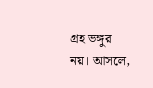গ্রহ ভঙ্গুর নয়। আসলে,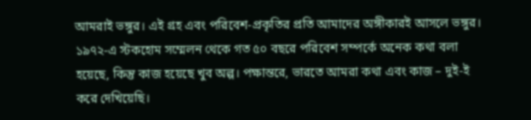আমরাই ভঙ্গুর। এই গ্রহ এবং পরিবেশ-প্রকৃতির প্রতি আমাদের অঙ্গীকারই আসলে ভঙ্গুর। ১৯৭২-এ স্টকহোম সম্মেলন থেকে গত ৫০ বছরে পরিবেশ সম্পর্কে অনেক কথা বলা হয়েছে, কিন্তু কাজ হয়েছে খুব অল্প। পক্ষান্তরে, ভারতে আমরা কথা এবং কাজ – দুই-ই করে দেখিয়েছি।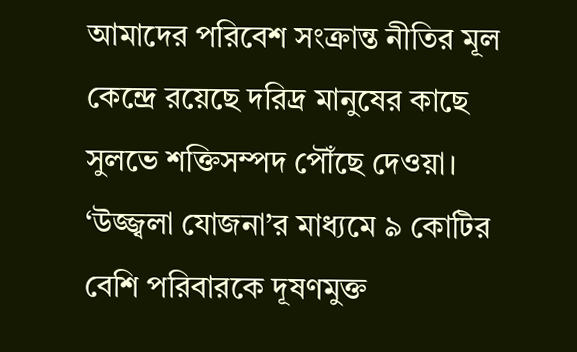আমাদের পরিবেশ সংক্রান্ত নীতির মূল কেন্দ্রে রয়েছে দরিদ্র মানুষের কাছে সুলভে শক্তিসম্পদ পৌঁছে দেওয়া। ‘উজ্জ্বলা যোজনা’র মাধ্যমে ৯ কোটির বেশি পরিবারকে দূষণমুক্ত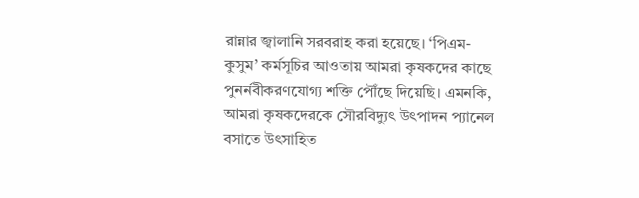রান্নার জ্বালানি সরবরাহ করা হয়েছে। ‘পিএম-কুসুম’ কর্মসূচির আওতায় আমরা কৃষকদের কাছে পুনর্নবীকরণযোগ্য শক্তি পৌঁছে দিয়েছি। এমনকি, আমরা কৃষকদেরকে সৌরবিদ্যুৎ উৎপাদন প্যানেল বসাতে উৎসাহিত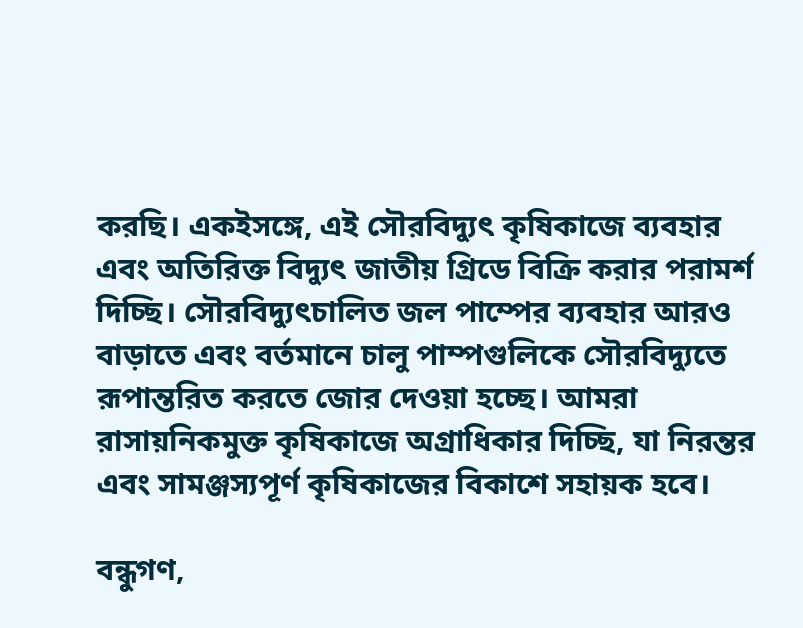করছি। একইসঙ্গে, এই সৌরবিদ্যুৎ কৃষিকাজে ব্যবহার এবং অতিরিক্ত বিদ্যুৎ জাতীয় গ্রিডে বিক্রি করার পরামর্শ দিচ্ছি। সৌরবিদ্যুৎচালিত জল পাম্পের ব্যবহার আরও বাড়াতে এবং বর্তমানে চালু পাম্পগুলিকে সৌরবিদ্যুতে রূপান্তরিত করতে জোর দেওয়া হচ্ছে। আমরা রাসায়নিকমুক্ত কৃষিকাজে অগ্রাধিকার দিচ্ছি, যা নিরন্তর এবং সামঞ্জস্যপূর্ণ কৃষিকাজের বিকাশে সহায়ক হবে।

বন্ধুগণ,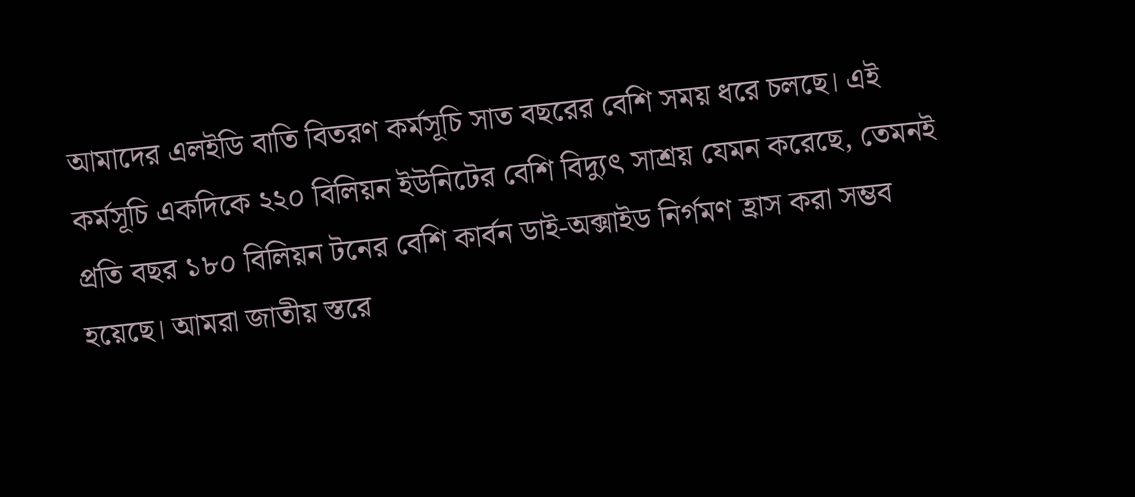আমাদের এলইডি বাতি বিতরণ কর্মসূচি সাত বছরের বেশি সময় ধরে চলছে। এই কর্মসূচি একদিকে ২২০ বিলিয়ন ইউনিটের বেশি বিদ্যুৎ সাশ্রয় যেমন করেছে, তেমনই প্রতি বছর ১৮০ বিলিয়ন টনের বেশি কার্বন ডাই-অক্সাইড নির্গমণ হ্রাস করা সম্ভব হয়েছে। আমরা জাতীয় স্তরে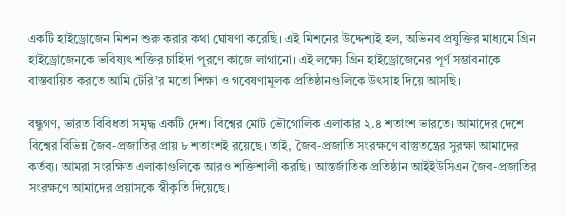একটি হাইড্রোজেন মিশন শুরু করার কথা ঘোষণা করেছি। এই মিশনের উদ্দেশ্যই হল, অভিনব প্রযুক্তির মাধ্যমে গ্রিন হাইড্রোজেনকে ভবিষ্যৎ শক্তির চাহিদা পূরণে কাজে লাগানো। এই লক্ষ্যে গ্রিন হাইড্রোজেনের পূর্ণ সম্ভাবনাকে বাস্তবায়িত করতে আমি টেরি’র মতো শিক্ষা ও গবেষণামূলক প্রতিষ্ঠানগুলিকে উৎসাহ দিয়ে আসছি।

বন্ধুগণ, ভারত বিবিধতা সমৃদ্ধ একটি দেশ। বিশ্বের মোট ভৌগোলিক এলাকার ২.৪ শতাংশ ভারতে। আমাদের দেশে বিশ্বের বিভিন্ন জৈব-প্রজাতির প্রায় ৮ শতাংশই রয়েছে। তাই, জৈব-প্রজাতি সংরক্ষণে বাস্তুতন্ত্রের সুরক্ষা আমাদের কর্তব্য। আমরা সংরক্ষিত এলাকাগুলিকে আরও শক্তিশালী করছি। আন্তর্জাতিক প্রতিষ্ঠান আইইউসিএন জৈব-প্রজাতির সংরক্ষণে আমাদের প্রয়াসকে স্বীকৃতি দিয়েছে।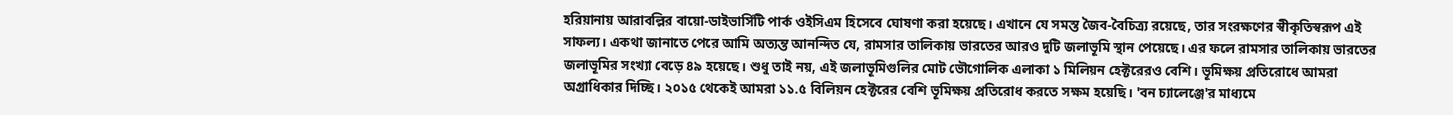হরিয়ানায় আরাবল্লির বায়ো-ডাইভার্সিটি পার্ক ওইসিএম হিসেবে ঘোষণা করা হয়েছে। এখানে যে সমস্ত জৈব-বৈচিত্র্য রয়েছে, তার সংরক্ষণের স্বীকৃতিস্বরূপ এই সাফল্য। একথা জানাতে পেরে আমি অত্যন্ত আনন্দিত যে, রামসার তালিকায় ভারতের আরও দুটি জলাভূমি স্থান পেয়েছে। এর ফলে রামসার তালিকায় ভারতের জলাভূমির সংখ্যা বেড়ে ৪৯ হয়েছে। শুধু তাই নয়, এই জলাভূমিগুলির মোট ভৌগোলিক এলাকা ১ মিলিয়ন হেক্টরেরও বেশি। ভূমিক্ষয় প্রতিরোধে আমরা অগ্রাধিকার দিচ্ছি। ২০১৫ থেকেই আমরা ১১.৫ বিলিয়ন হেক্টরের বেশি ভূমিক্ষয় প্রতিরোধ করতে সক্ষম হয়েছি। 'বন চ্যালেঞ্জে'র মাধ্যমে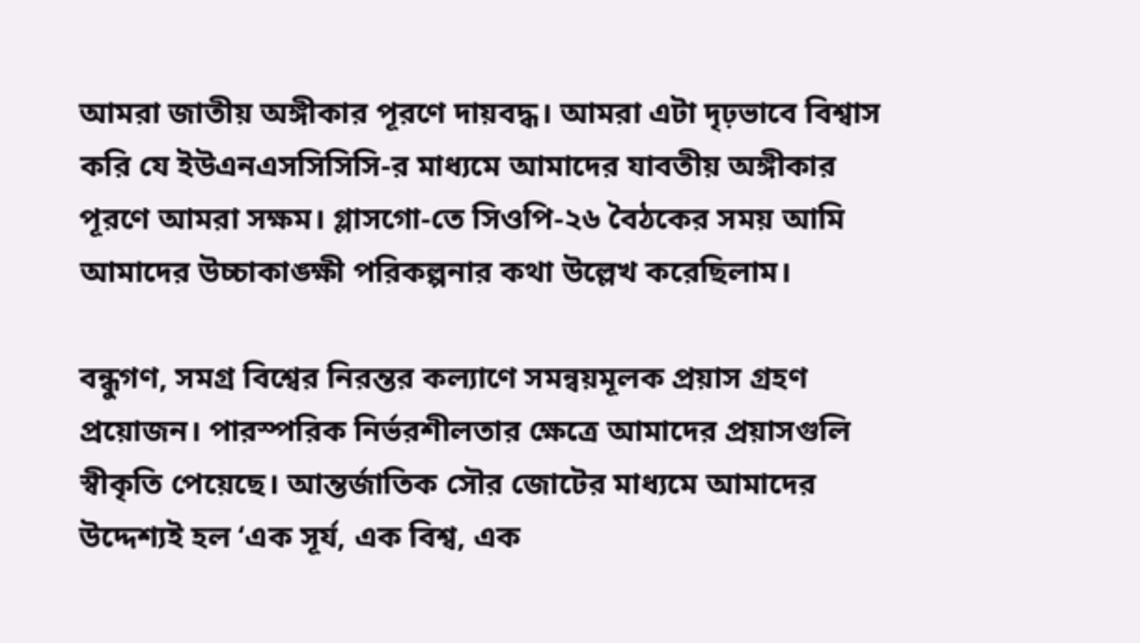আমরা জাতীয় অঙ্গীকার পূরণে দায়বদ্ধ। আমরা এটা দৃঢ়ভাবে বিশ্বাস করি যে ইউএনএসসিসিসি-র মাধ্যমে আমাদের যাবতীয় অঙ্গীকার পূরণে আমরা সক্ষম। গ্লাসগো-তে সিওপি-২৬ বৈঠকের সময় আমি আমাদের উচ্চাকাঙ্ক্ষী পরিকল্পনার কথা উল্লেখ করেছিলাম।

বন্ধুগণ, সমগ্র বিশ্বের নিরন্তর কল্যাণে সমন্বয়মূলক প্রয়াস গ্রহণ প্রয়োজন। পারস্পরিক নির্ভরশীলতার ক্ষেত্রে আমাদের প্রয়াসগুলি স্বীকৃতি পেয়েছে। আন্তর্জাতিক সৌর জোটের মাধ্যমে আমাদের উদ্দেশ্যই হল ‘এক সূর্য, এক বিশ্ব, এক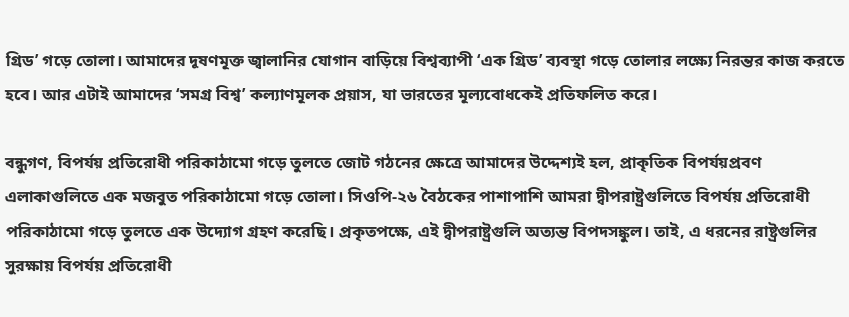গ্রিড’ গড়ে তোলা। আমাদের দূষণমূক্ত জ্বালানির যোগান বাড়িয়ে বিশ্বব্যাপী ‘এক গ্রিড’ ব্যবস্থা গড়ে তোলার লক্ষ্যে নিরন্তর কাজ করতে হবে। আর এটাই আমাদের ‘সমগ্র বিশ্ব’ কল্যাণমূলক প্রয়াস, যা ভারতের মূল্যবোধকেই প্রতিফলিত করে।

বন্ধুগণ, বিপর্যয় প্রতিরোধী পরিকাঠামো গড়ে তুলতে জোট গঠনের ক্ষেত্রে আমাদের উদ্দেশ্যই হল, প্রাকৃতিক বিপর্যয়প্রবণ এলাকাগুলিতে এক মজবুত পরিকাঠামো গড়ে তোলা। সিওপি-২৬ বৈঠকের পাশাপাশি আমরা দ্বীপরাষ্ট্রগুলিতে বিপর্যয় প্রতিরোধী পরিকাঠামো গড়ে তুলতে এক উদ্যোগ গ্রহণ করেছি। প্রকৃতপক্ষে, এই দ্বীপরাষ্ট্রগুলি অত্যন্ত বিপদসঙ্কুল। তাই, এ ধরনের রাষ্ট্রগুলির সুরক্ষায় বিপর্যয় প্রতিরোধী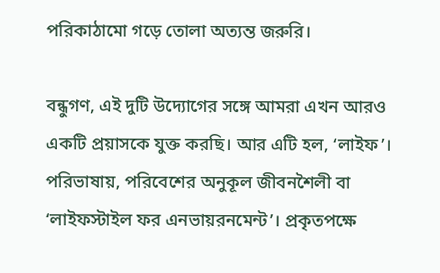পরিকাঠামো গড়ে তোলা অত্যন্ত জরুরি।

বন্ধুগণ, এই দুটি উদ্যোগের সঙ্গে আমরা এখন আরও একটি প্রয়াসকে যুক্ত করছি। আর এটি হল, ‘লাইফ’। পরিভাষায়, পরিবেশের অনুকূল জীবনশৈলী বা ‘লাইফস্টাইল ফর এনভায়রনমেন্ট’। প্রকৃতপক্ষে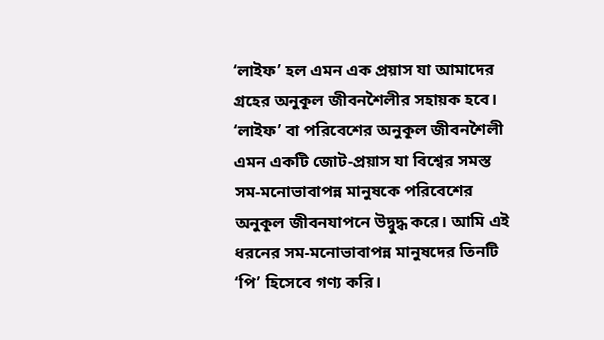‘লাইফ’ হল এমন এক প্রয়াস যা আমাদের গ্রহের অনুকূল জীবনশৈলীর সহায়ক হবে। ‘লাইফ’ বা পরিবেশের অনুকূল জীবনশৈলী এমন একটি জোট-প্রয়াস যা বিশ্বের সমস্ত সম-মনোভাবাপন্ন মানুষকে পরিবেশের অনুকূল জীবনযাপনে উদ্বুদ্ধ করে। আমি এই ধরনের সম-মনোভাবাপন্ন মানুষদের তিনটি ‘পি’ হিসেবে গণ্য করি।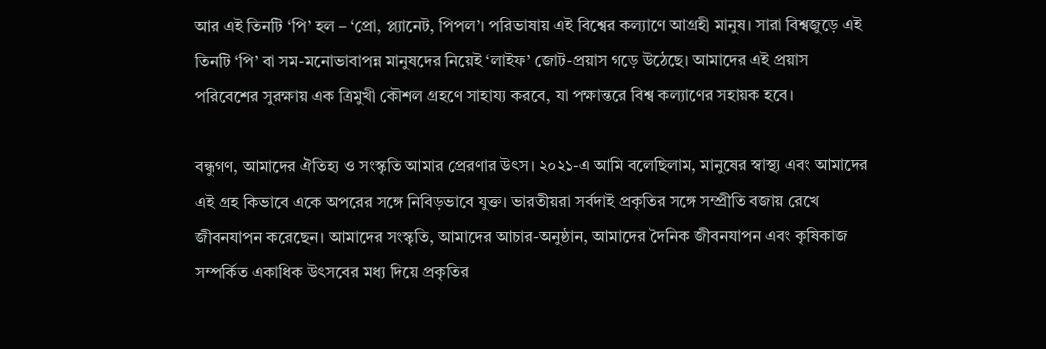আর এই তিনটি ‘পি’ হল – ‘প্রো, প্ল্যানেট, পিপল’। পরিভাষায় এই বিশ্বের কল্যাণে আগ্রহী মানুষ। সারা বিশ্বজুড়ে এই তিনটি ‘পি’ বা সম-মনোভাবাপন্ন মানুষদের নিয়েই ‘লাইফ’ জোট-প্রয়াস গড়ে উঠেছে। আমাদের এই প্রয়াস পরিবেশের সুরক্ষায় এক ত্রিমুখী কৌশল গ্রহণে সাহায্য করবে, যা পক্ষান্তরে বিশ্ব কল্যাণের সহায়ক হবে।

বন্ধুগণ, আমাদের ঐতিহ্য ও সংস্কৃতি আমার প্রেরণার উৎস। ২০২১-এ আমি বলেছিলাম, মানুষের স্বাস্থ্য এবং আমাদের এই গ্রহ কিভাবে একে অপরের সঙ্গে নিবিড়ভাবে যুক্ত। ভারতীয়রা সর্বদাই প্রকৃতির সঙ্গে সম্প্রীতি বজায় রেখে জীবনযাপন করেছেন। আমাদের সংস্কৃতি, আমাদের আচার-অনুষ্ঠান, আমাদের দৈনিক জীবনযাপন এবং কৃষিকাজ সম্পর্কিত একাধিক উৎসবের মধ্য দিয়ে প্রকৃতির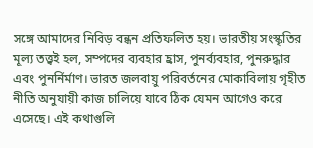সঙ্গে আমাদের নিবিড় বন্ধন প্রতিফলিত হয়। ভারতীয় সংস্কৃতির মূল্য তত্ত্বই হল, সম্পদের ব্যবহার হ্রাস, পুনর্ব্যবহার, পুনরুদ্ধার এবং পুনর্নির্মাণ। ভারত জলবায়ু পরিবর্তনের মোকাবিলায় গৃহীত নীতি অনুযায়ী কাজ চালিয়ে যাবে ঠিক যেমন আগেও করে এসেছে। এই কথাগুলি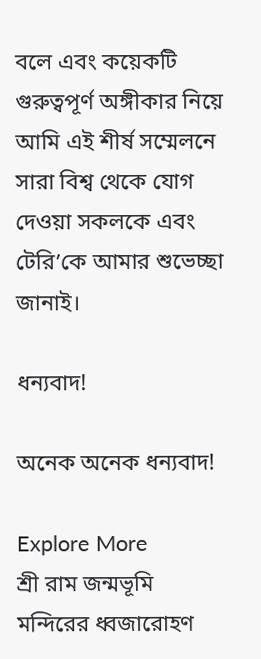বলে এবং কয়েকটি গুরুত্বপূর্ণ অঙ্গীকার নিয়ে আমি এই শীর্ষ সম্মেলনে সারা বিশ্ব থেকে যোগ দেওয়া সকলকে এবং টেরি’কে আমার শুভেচ্ছা জানাই।

ধন্যবাদ!

অনেক অনেক ধন্যবাদ!

Explore More
শ্রী রাম জন্মভূমি মন্দিরের ধ্বজারোহণ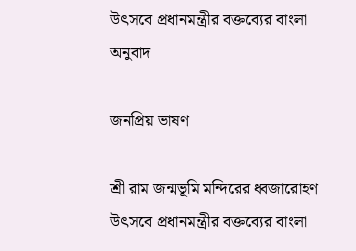উৎসবে প্রধানমন্ত্রীর বক্তব্যের বাংলা অনুবাদ

জনপ্রিয় ভাষণ

শ্রী রাম জন্মভূমি মন্দিরের ধ্বজারোহণ উৎসবে প্রধানমন্ত্রীর বক্তব্যের বাংলা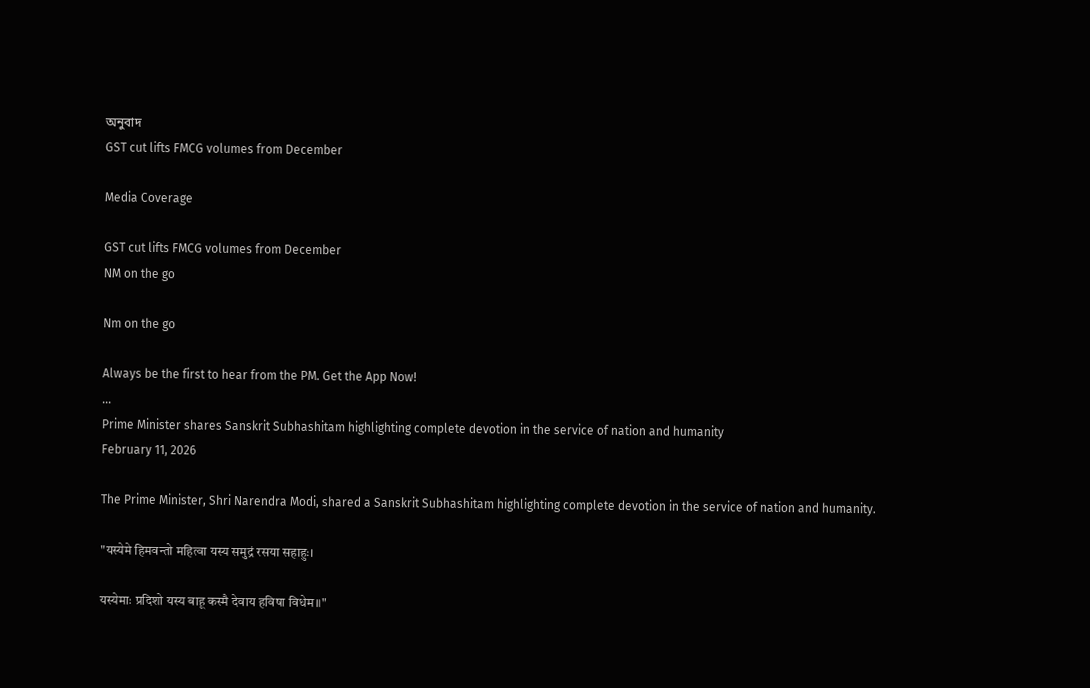অনুবাদ
GST cut lifts FMCG volumes from December

Media Coverage

GST cut lifts FMCG volumes from December
NM on the go

Nm on the go

Always be the first to hear from the PM. Get the App Now!
...
Prime Minister shares Sanskrit Subhashitam highlighting complete devotion in the service of nation and humanity
February 11, 2026

The Prime Minister, Shri Narendra Modi, shared a Sanskrit Subhashitam highlighting complete devotion in the service of nation and humanity.

"यस्येमे हिमवन्तो महित्वा यस्य समुद्रं रसया सहाहुः।

यस्येमाः प्रदिशो यस्य बाहू कस्मै देवाय हविषा विधेम॥"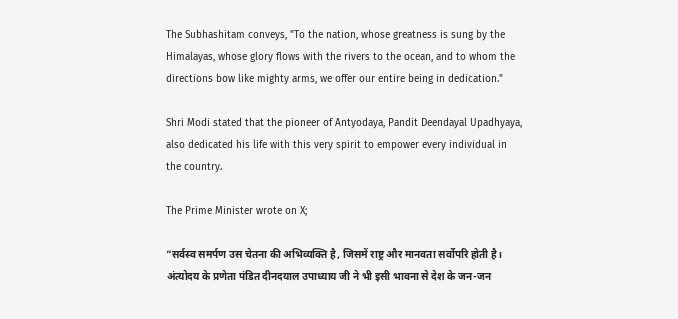The Subhashitam conveys, "To the nation, whose greatness is sung by the Himalayas, whose glory flows with the rivers to the ocean, and to whom the directions bow like mighty arms, we offer our entire being in dedication."

Shri Modi stated that the pioneer of Antyodaya, Pandit Deendayal Upadhyaya, also dedicated his life with this very spirit to empower every individual in the country.

The Prime Minister wrote on X;

“सर्वस्व समर्पण उस चेतना की अभिव्यक्ति है, जिसमें राष्ट्र और मानवता सर्वोपरि होती है। अंत्योदय के प्रणेता पंडित दीनदयाल उपाध्याय जी ने भी इसी भावना से देश के जन-जन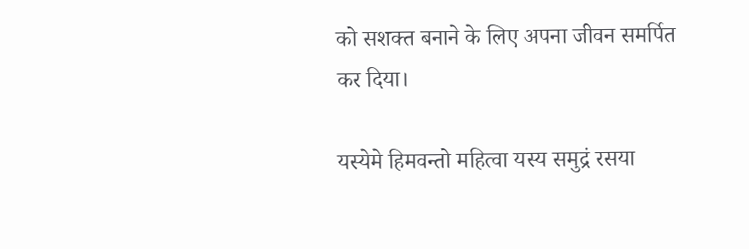को सशक्त बनाने के लिए अपना जीवन समर्पित कर दिया।

यस्येमे हिमवन्तो महित्वा यस्य समुद्रं रसया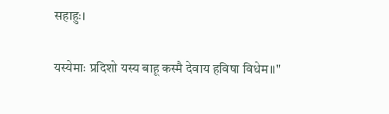सहाहुः।

यस्येमाः प्रदिशो यस्य बाहू कस्मै देवाय हविषा विधेम॥"